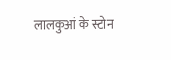लालकुआं के स्टोन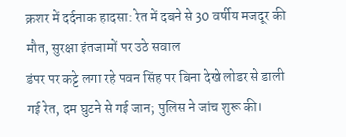क्रशर में दर्दनाक हादसा: रेत में दबने से 30 वर्षीय मजदूर की मौत, सुरक्षा इंतजामों पर उठे सवाल
डंपर पर कट्टे लगा रहे पवन सिंह पर बिना देखे लोडर से डाली गई रेत, दम घुटने से गई जान; पुलिस ने जांच शुरू की।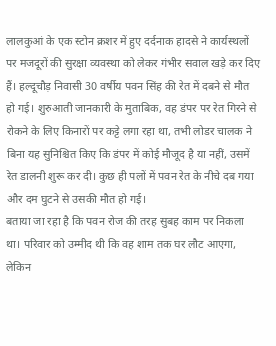लालकुआं के एक स्टोन क्रशर में हुए दर्दनाक हादसे ने कार्यस्थलों पर मजदूरों की सुरक्षा व्यवस्था को लेकर गंभीर सवाल खड़े कर दिए हैं। हल्दूचौड़ निवासी 30 वर्षीय पवन सिंह की रेत में दबने से मौत हो गई। शुरुआती जानकारी के मुताबिक, वह डंपर पर रेत गिरने से रोकने के लिए किनारों पर कट्टे लगा रहा था, तभी लोडर चालक ने बिना यह सुनिश्चित किए कि डंपर में कोई मौजूद है या नहीं, उसमें रेत डालनी शुरू कर दी। कुछ ही पलों में पवन रेत के नीचे दब गया और दम घुटने से उसकी मौत हो गई।
बताया जा रहा है कि पवन रोज की तरह सुबह काम पर निकला था। परिवार को उम्मीद थी कि वह शाम तक घर लौट आएगा, लेकिन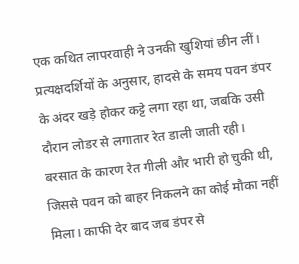एक कथित लापरवाही ने उनकी खुशियां छीन लीं। प्रत्यक्षदर्शियों के अनुसार, हादसे के समय पवन डंपर के अंदर खड़े होकर कट्टे लगा रहा था, जबकि उसी दौरान लोडर से लगातार रेत डाली जाती रही।
बरसात के कारण रेत गीली और भारी हो चुकी थी, जिससे पवन को बाहर निकलने का कोई मौका नहीं मिला। काफी देर बाद जब डंपर से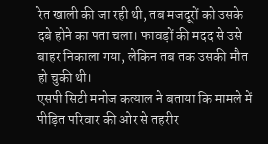रेत खाली की जा रही थी, तब मजदूरों को उसके दबे होने का पता चला। फावड़ों की मदद से उसे बाहर निकाला गया, लेकिन तब तक उसकी मौत हो चुकी थी।
एसपी सिटी मनोज कत्याल ने बताया कि मामले में पीड़ित परिवार की ओर से तहरीर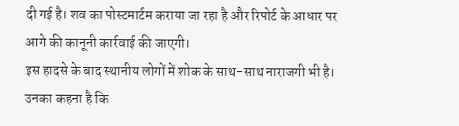दी गई है। शव का पोस्टमार्टम कराया जा रहा है और रिपोर्ट के आधार पर आगे की कानूनी कार्रवाई की जाएगी।
इस हादसे के बाद स्थानीय लोगों में शोक के साथ-साथ नाराजगी भी है। उनका कहना है कि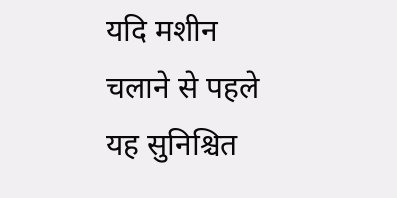यदि मशीन चलाने से पहले यह सुनिश्चित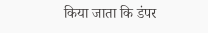किया जाता कि डंपर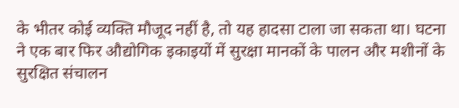के भीतर कोई व्यक्ति मौजूद नहीं है, तो यह हादसा टाला जा सकता था। घटना ने एक बार फिर औद्योगिक इकाइयों में सुरक्षा मानकों के पालन और मशीनों के सुरक्षित संचालन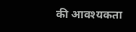की आवश्यकता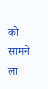को सामने ला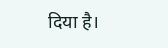दिया है।